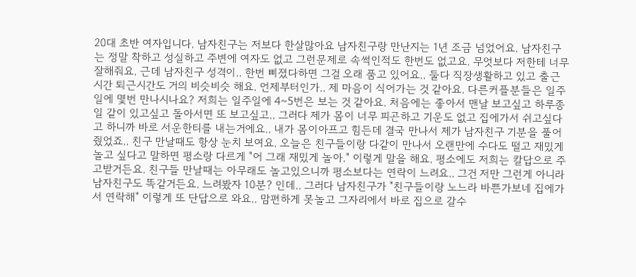20대 초반 여자입니다. 남자친구는 저보다 한살많아요 남자친구랑 만난지는 1년 조금 넘었어요. 남자친구는 정말 착하고 성실하고 주변에 여자도 없고 그런문제로 속썩인적도 한번도 없고요. 무엇보다 저한테 너무 잘해줘요. 근데 남자친구 성격이.. 한번 삐졌다하면 그걸 오래 품고 있어요.. 둘다 직장생활하고 있고 출근시간 퇴근시간도 거의 비슷비슷 해요. 언제부터인가.. 제 마음이 식어가는 것 같아요. 다른커플분들은 일주일에 몇번 만나시나요? 저희는 일주일에 4~5번은 보는 것 같아요. 처음에는 좋아서 맨날 보고싶고 하루종일 같이 있고싶고 돌아서면 또 보고싶고.. 그러다 제가 몸이 너무 피곤하고 기운도 없고 집에가서 쉬고싶다고 하니까 바로 서운한티를 내는거에요.. 내가 몸이아프고 힘든데 결국 만나서 제가 남자친구 기분을 풀어줬었죠.. 친구 만날때도 항상 눈치 보여요. 오늘은 친구들이랑 다같이 만나서 오랜만에 수다도 떨고 재밌게 놀고 싶다고 말하면 평소랑 다르게 "어 그래 재밌게 놀아." 이렇게 말을 해요. 평소에도 저희는 칼답으로 주고받거든요. 친구들 만날때는 아무래도 놀고있으니까 평소보다는 연락이 느려요.. 그건 저만 그런게 아니라 남자친구도 똑같거든요. 느려봤자 10분? 인데.. 그러다 남자친구가 "친구들이랑 노느라 바쁜가보네 집에가서 연락해" 이렇게 또 단답으로 와요.. 맘편하게 못놀고 그자리에서 바로 집으로 갈수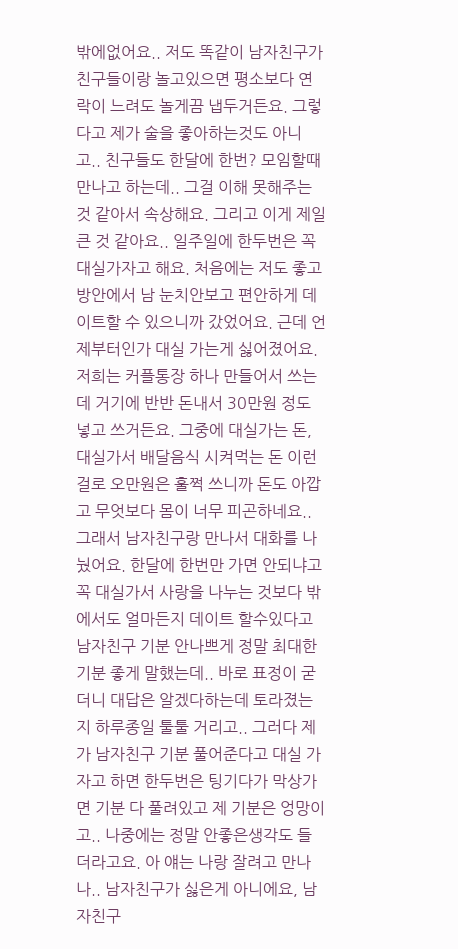밖에없어요.. 저도 똑같이 남자친구가 친구들이랑 놀고있으면 평소보다 연락이 느려도 놀게끔 냅두거든요. 그렇다고 제가 술을 좋아하는것도 아니고.. 친구들도 한달에 한번? 모임할때 만나고 하는데.. 그걸 이해 못해주는 것 같아서 속상해요. 그리고 이게 제일 큰 것 같아요.. 일주일에 한두번은 꼭 대실가자고 해요. 처음에는 저도 좋고 방안에서 남 눈치안보고 편안하게 데이트할 수 있으니까 갔었어요. 근데 언제부터인가 대실 가는게 싫어졌어요. 저희는 커플통장 하나 만들어서 쓰는데 거기에 반반 돈내서 30만원 정도 넣고 쓰거든요. 그중에 대실가는 돈, 대실가서 배달음식 시켜먹는 돈 이런걸로 오만원은 훌쩍 쓰니까 돈도 아깝고 무엇보다 몸이 너무 피곤하네요.. 그래서 남자친구랑 만나서 대화를 나눴어요. 한달에 한번만 가면 안되냐고 꼭 대실가서 사랑을 나누는 것보다 밖에서도 얼마든지 데이트 할수있다고 남자친구 기분 안나쁘게 정말 최대한 기분 좋게 말했는데.. 바로 표정이 굳더니 대답은 알겠다하는데 토라졌는지 하루종일 툴툴 거리고.. 그러다 제가 남자친구 기분 풀어준다고 대실 가자고 하면 한두번은 팅기다가 막상가면 기분 다 풀려있고 제 기분은 엉망이고.. 나중에는 정말 안좋은생각도 들더라고요. 아 얘는 나랑 잘려고 만나나.. 남자친구가 싫은게 아니에요, 남자친구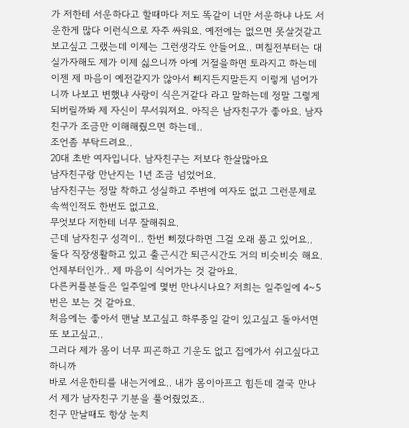가 저한테 서운하다고 할때마다 저도 똑같이 너만 서운하냐 나도 서운한게 많다 이런식으로 자주 싸워요. 예전에는 없으면 못살것같고 보고싶고 그랬는데 이제는 그런생각도 안들어요.. 며칠전부터는 대실가자해도 제가 이제 싫으니까 아예 거절을하면 토라지고 하는데 이젠 제 마음이 예전같지가 않아서 삐지든지말든지 이렇게 넘어가니까 나보고 변했냐 사랑이 식은거같다 라고 말하는데 정말 그렇게 되버릴까봐 제 자신이 무서워져요. 아직은 남자친구가 좋아요. 남자친구가 조금만 이해해줬으면 하는데..
조언좀 부탁드려요..
20대 초반 여자입니다. 남자친구는 저보다 한살많아요
남자친구랑 만난지는 1년 조금 넘었어요.
남자친구는 정말 착하고 성실하고 주변에 여자도 없고 그런문제로 속썩인적도 한번도 없고요.
무엇보다 저한테 너무 잘해줘요.
근데 남자친구 성격이.. 한번 삐졌다하면 그걸 오래 품고 있어요..
둘다 직장생활하고 있고 출근시간 퇴근시간도 거의 비슷비슷 해요.
언제부터인가.. 제 마음이 식어가는 것 같아요.
다른커플분들은 일주일에 몇번 만나시나요? 저희는 일주일에 4~5번은 보는 것 같아요.
처음에는 좋아서 맨날 보고싶고 하루종일 같이 있고싶고 돌아서면 또 보고싶고..
그러다 제가 몸이 너무 피곤하고 기운도 없고 집에가서 쉬고싶다고 하니까
바로 서운한티를 내는거에요.. 내가 몸이아프고 힘든데 결국 만나서 제가 남자친구 기분을 풀어줬었죠..
친구 만날때도 항상 눈치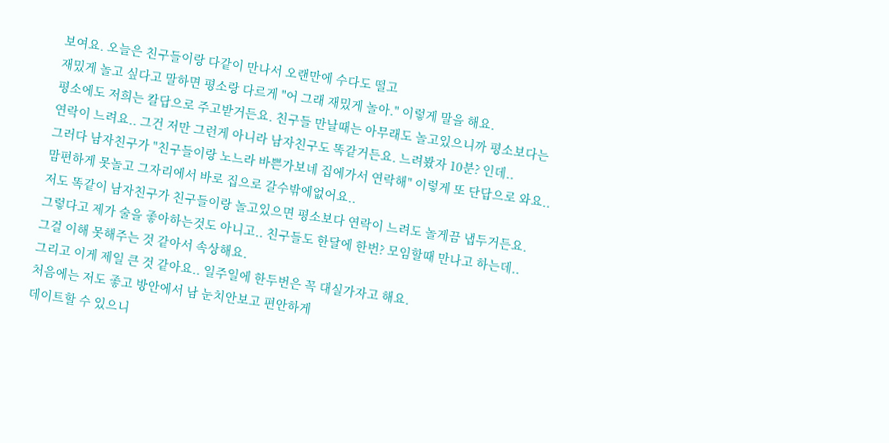보여요. 오늘은 친구들이랑 다같이 만나서 오랜만에 수다도 떨고
재밌게 놀고 싶다고 말하면 평소랑 다르게 "어 그래 재밌게 놀아." 이렇게 말을 해요.
평소에도 저희는 칼답으로 주고받거든요. 친구들 만날때는 아무래도 놀고있으니까 평소보다는
연락이 느려요.. 그건 저만 그런게 아니라 남자친구도 똑같거든요. 느려봤자 10분? 인데..
그러다 남자친구가 "친구들이랑 노느라 바쁜가보네 집에가서 연락해" 이렇게 또 단답으로 와요..
맘편하게 못놀고 그자리에서 바로 집으로 갈수밖에없어요..
저도 똑같이 남자친구가 친구들이랑 놀고있으면 평소보다 연락이 느려도 놀게끔 냅두거든요.
그렇다고 제가 술을 좋아하는것도 아니고.. 친구들도 한달에 한번? 모임할때 만나고 하는데..
그걸 이해 못해주는 것 같아서 속상해요.
그리고 이게 제일 큰 것 같아요.. 일주일에 한두번은 꼭 대실가자고 해요.
처음에는 저도 좋고 방안에서 남 눈치안보고 편안하게
데이트할 수 있으니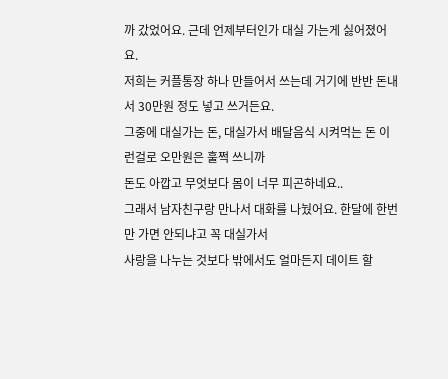까 갔었어요. 근데 언제부터인가 대실 가는게 싫어졌어요.
저희는 커플통장 하나 만들어서 쓰는데 거기에 반반 돈내서 30만원 정도 넣고 쓰거든요.
그중에 대실가는 돈, 대실가서 배달음식 시켜먹는 돈 이런걸로 오만원은 훌쩍 쓰니까
돈도 아깝고 무엇보다 몸이 너무 피곤하네요..
그래서 남자친구랑 만나서 대화를 나눴어요. 한달에 한번만 가면 안되냐고 꼭 대실가서
사랑을 나누는 것보다 밖에서도 얼마든지 데이트 할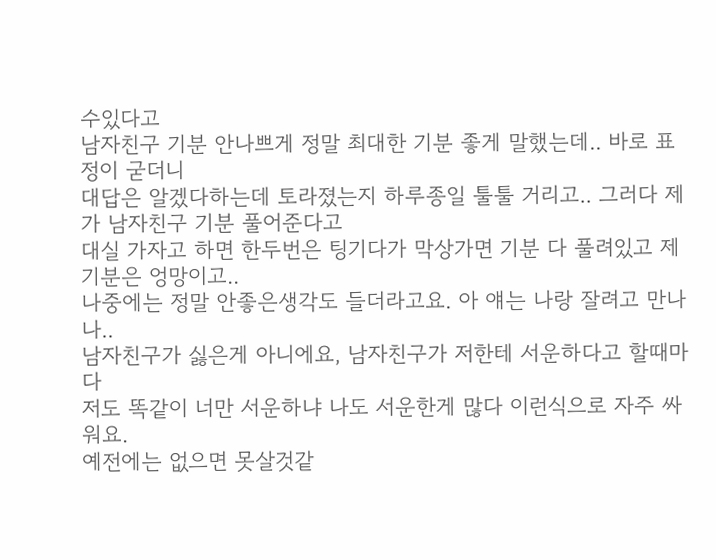수있다고
남자친구 기분 안나쁘게 정말 최대한 기분 좋게 말했는데.. 바로 표정이 굳더니
대답은 알겠다하는데 토라졌는지 하루종일 툴툴 거리고.. 그러다 제가 남자친구 기분 풀어준다고
대실 가자고 하면 한두번은 팅기다가 막상가면 기분 다 풀려있고 제 기분은 엉망이고..
나중에는 정말 안좋은생각도 들더라고요. 아 얘는 나랑 잘려고 만나나..
남자친구가 싫은게 아니에요, 남자친구가 저한테 서운하다고 할때마다
저도 똑같이 너만 서운하냐 나도 서운한게 많다 이런식으로 자주 싸워요.
예전에는 없으면 못살것같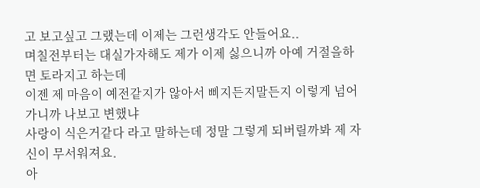고 보고싶고 그랬는데 이제는 그런생각도 안들어요..
며칠전부터는 대실가자해도 제가 이제 싫으니까 아예 거절을하면 토라지고 하는데
이젠 제 마음이 예전같지가 않아서 삐지든지말든지 이렇게 넘어가니까 나보고 변했냐
사랑이 식은거같다 라고 말하는데 정말 그렇게 되버릴까봐 제 자신이 무서워져요.
아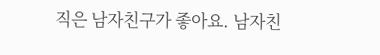직은 남자친구가 좋아요. 남자친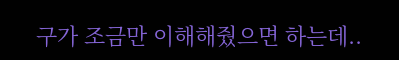구가 조금만 이해해줬으면 하는데..